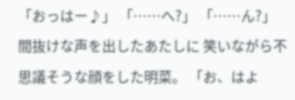「おっはー♪」 「……へ?」 「……ん?」 間抜けな声を出したあたしに 笑いながら不思議そうな顔をした明菜。 「お、はよ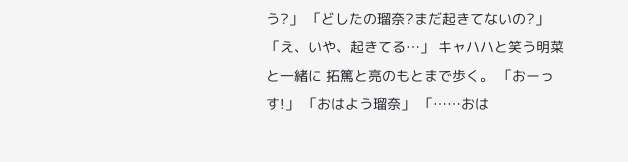う?」 「どしたの瑠奈?まだ起きてないの?」 「え、いや、起きてる…」 キャハハと笑う明菜と一緒に 拓篤と亮のもとまで歩く。 「おーっす!」 「おはよう瑠奈」 「……おは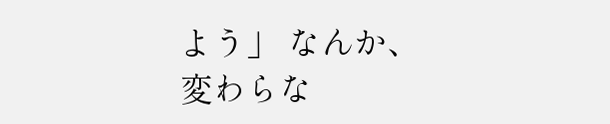よう」 なんか、変わらな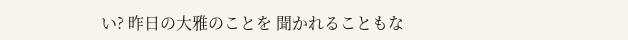い? 昨日の大雅のことを 聞かれることもな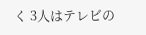く 3人はテレビの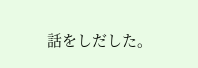話をしだした。